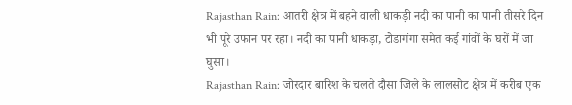Rajasthan Rain: आतरी क्षेत्र में बहने वाली धाकड़ी नदी का पानी का पानी तीसरे दिन भी पूरे उफान पर रहा। नदी का पानी धाकड़ा, टोडागंगा समेत कई गांवों के घरों में जा घुसा।
Rajasthan Rain: जोरदार बारिश के चलते दौसा जिले के लालसोट क्षेत्र में करीब एक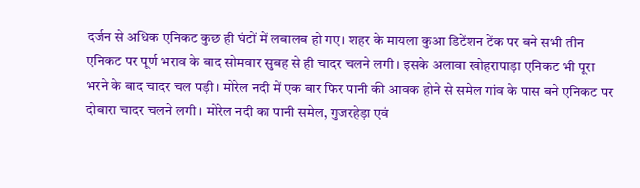दर्जन से अधिक एनिकट कुछ ही घंटों में लबालब हो गए। शहर के मायला कुआ डिटेंशन टेंक पर बने सभी तीन एनिकट पर पूर्ण भराव के बाद सोमवार सुबह से ही चादर चलने लगी। इसके अलावा खोहरापाड़ा एनिकट भी पूरा भरने के बाद चादर चल पड़ी। मोरेल नदी में एक बार फिर पानी की आवक होने से समेल गांव के पास बने एनिकट पर दोबारा चादर चलने लगी। मोरेल नदी का पानी समेल, गुजरहेड़ा एवं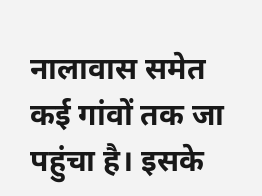नालावास समेत कई गांवों तक जा पहुंचा है। इसके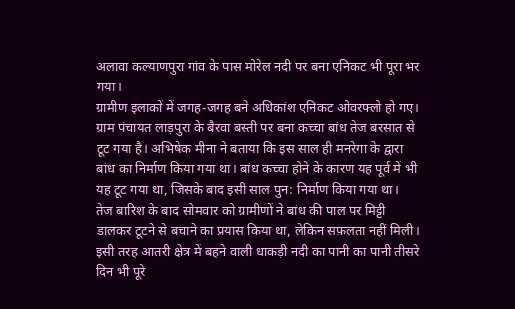अलावा कल्याणपुरा गांव के पास मोरेल नदी पर बना एनिकट भी पूरा भर गया।
ग्रामीण इलाकों में जगह-जगह बने अधिकांश एनिकट ओवरफ्लो हो गए। ग्राम पंचायत लाड़पुरा के बैरवा बस्ती पर बना कच्चा बांध तेज बरसात से टूट गया है। अभिषेक मीना ने बताया कि इस साल ही मनरेगा के द्वारा बांध का निर्माण किया गया था। बांध कच्चा होने के कारण यह पूर्व में भी यह टूट गया था, जिसके बाद इसी साल पुन: निर्माण किया गया था।
तेज बारिश के बाद सोमवार को ग्रामीणों ने बांध की पाल पर मिट्टी डालकर टूटने से बचाने का प्रयास किया था, लेकिन सफ़लता नहीं मिली। इसी तरह आतरी क्षेत्र में बहने वाली धाकड़ी नदी का पानी का पानी तीसरे दिन भी पूरे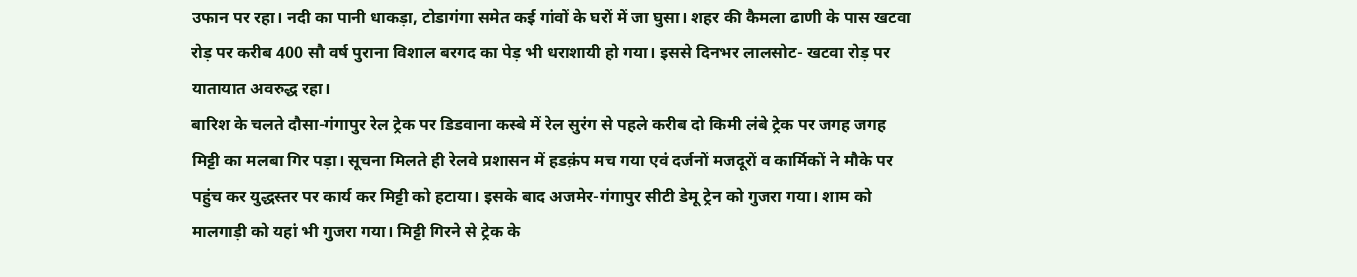उफान पर रहा। नदी का पानी धाकड़ा, टोडागंगा समेत कई गांवों के घरों में जा घुसा। शहर की कैमला ढाणी के पास खटवा रोड़ पर करीब 400 सौ वर्ष पुराना विशाल बरगद का पेड़ भी धराशायी हो गया। इससे दिनभर लालसोट- खटवा रोड़ पर यातायात अवरुद्ध रहा।
बारिश के चलते दौसा-गंगापुर रेल ट्रेक पर डिडवाना कस्बे में रेल सुरंग से पहले करीब दो किमी लंबे ट्रेक पर जगह जगह मिट्टी का मलबा गिर पड़ा। सूचना मिलते ही रेलवे प्रशासन में हडक़ंप मच गया एवं दर्जनों मजदूरों व कार्मिकों ने मौके पर पहुंच कर युद्धस्तर पर कार्य कर मिट्टी को हटाया। इसके बाद अजमेर-गंगापुर सीटी डेमू ट्रेन को गुजरा गया। शाम को मालगाड़ी को यहां भी गुजरा गया। मिट्टी गिरने से ट्रेक के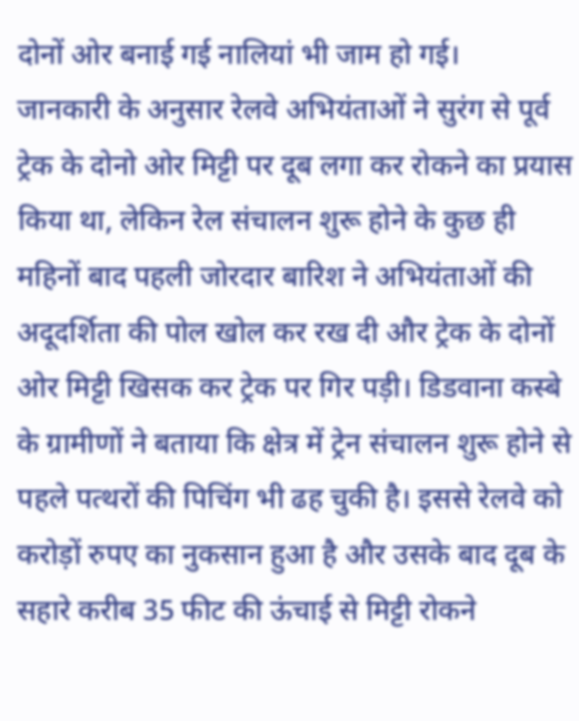दोनों ओर बनाई गई नालियां भी जाम हो गई।
जानकारी के अनुसार रेलवे अभियंताओं ने सुरंग से पूर्व ट्रेक के दोनो ओर मिट्टी पर दूब लगा कर रोकने का प्रयास किया था, लेकिन रेल संचालन शुरू होने के कुछ ही महिनों बाद पहली जोरदार बारिश ने अभियंताओं की अदूदर्शिता की पोल खोल कर रख दी और ट्रेक के दोनों ओर मिट्टी खिसक कर ट्रेक पर गिर पड़ी। डिडवाना कस्बे के ग्रामीणों ने बताया कि क्षेत्र में ट्रेन संचालन शुरू होने से पहले पत्थरों की पिचिंग भी ढह चुकी है। इससे रेलवे को करोड़ों रुपए का नुकसान हुआ है और उसके बाद दूब के सहारे करीब 35 फीट की ऊंचाई से मिट्टी रोकने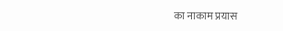का नाकाम प्रयास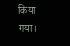किया गया।